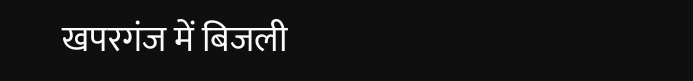खपरगंज में बिजली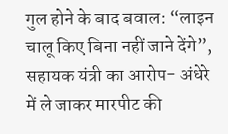गुल होने के बाद बवाल: “लाइन चालू किए बिना नहीं जाने देंगे”, सहायक यंत्री का आरोप- अंधेरे में ले जाकर मारपीट की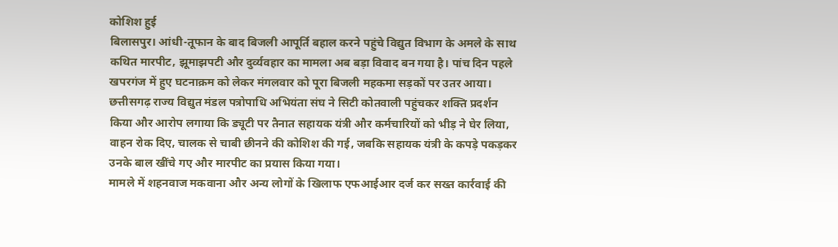कोशिश हुई
बिलासपुर। आंधी-तूफान के बाद बिजली आपूर्ति बहाल करने पहुंचे विद्युत विभाग के अमले के साथ कथित मारपीट, झूमाझपटी और दुर्व्यवहार का मामला अब बड़ा विवाद बन गया है। पांच दिन पहले खपरगंज में हुए घटनाक्रम को लेकर मंगलवार को पूरा बिजली महकमा सड़कों पर उतर आया। छत्तीसगढ़ राज्य विद्युत मंडल पत्रोपाधि अभियंता संघ ने सिटी कोतवाली पहुंचकर शक्ति प्रदर्शन किया और आरोप लगाया कि ड्यूटी पर तैनात सहायक यंत्री और कर्मचारियों को भीड़ ने घेर लिया, वाहन रोक दिए, चालक से चाबी छीनने की कोशिश की गई, जबकि सहायक यंत्री के कपड़े पकड़कर उनके बाल खींचे गए और मारपीट का प्रयास किया गया।
मामले में शहनवाज मकवाना और अन्य लोगों के खिलाफ एफआईआर दर्ज कर सख्त कार्रवाई की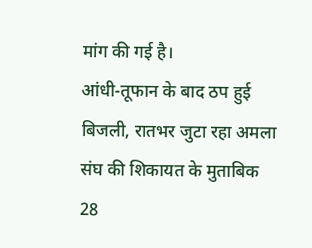मांग की गई है।
आंधी-तूफान के बाद ठप हुई बिजली, रातभर जुटा रहा अमला
संघ की शिकायत के मुताबिक 28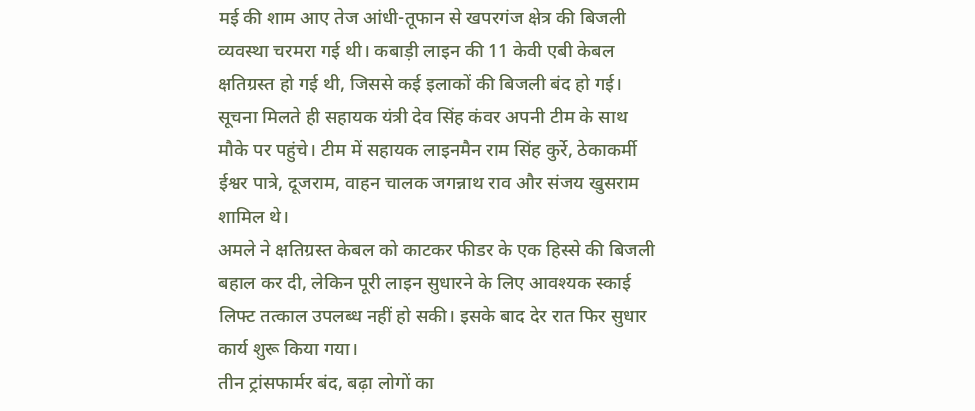मई की शाम आए तेज आंधी-तूफान से खपरगंज क्षेत्र की बिजली व्यवस्था चरमरा गई थी। कबाड़ी लाइन की 11 केवी एबी केबल क्षतिग्रस्त हो गई थी, जिससे कई इलाकों की बिजली बंद हो गई।
सूचना मिलते ही सहायक यंत्री देव सिंह कंवर अपनी टीम के साथ मौके पर पहुंचे। टीम में सहायक लाइनमैन राम सिंह कुर्रे, ठेकाकर्मी ईश्वर पात्रे, दूजराम, वाहन चालक जगन्नाथ राव और संजय खुसराम शामिल थे।
अमले ने क्षतिग्रस्त केबल को काटकर फीडर के एक हिस्से की बिजली बहाल कर दी, लेकिन पूरी लाइन सुधारने के लिए आवश्यक स्काई लिफ्ट तत्काल उपलब्ध नहीं हो सकी। इसके बाद देर रात फिर सुधार कार्य शुरू किया गया।
तीन ट्रांसफार्मर बंद, बढ़ा लोगों का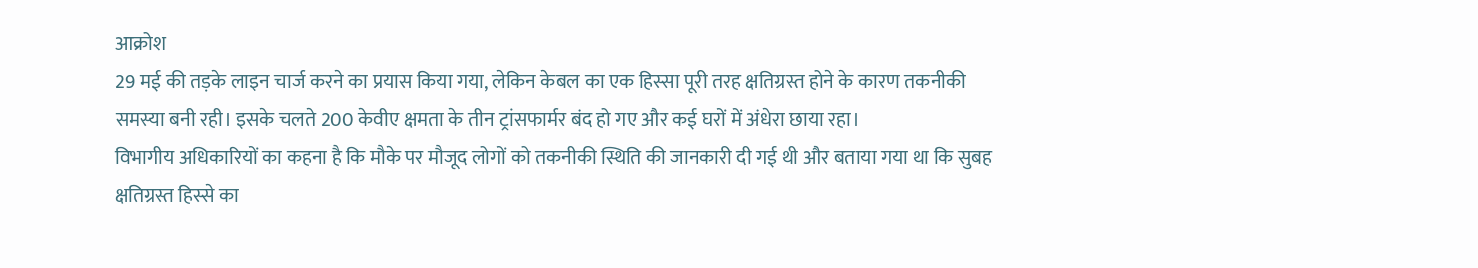आक्रोश
29 मई की तड़के लाइन चार्ज करने का प्रयास किया गया, लेकिन केबल का एक हिस्सा पूरी तरह क्षतिग्रस्त होने के कारण तकनीकी समस्या बनी रही। इसके चलते 200 केवीए क्षमता के तीन ट्रांसफार्मर बंद हो गए और कई घरों में अंधेरा छाया रहा।
विभागीय अधिकारियों का कहना है कि मौके पर मौजूद लोगों को तकनीकी स्थिति की जानकारी दी गई थी और बताया गया था कि सुबह क्षतिग्रस्त हिस्से का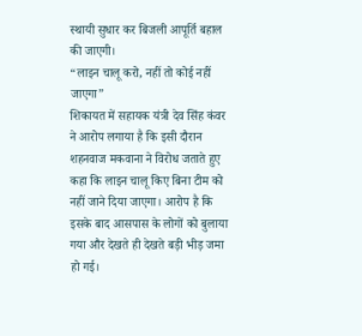स्थायी सुधार कर बिजली आपूर्ति बहाल की जाएगी।
“लाइन चालू करो, नहीं तो कोई नहीं जाएगा”
शिकायत में सहायक यंत्री देव सिंह कंवर ने आरोप लगाया है कि इसी दौरान शहनवाज मकवाना ने विरोध जताते हुए कहा कि लाइन चालू किए बिना टीम को नहीं जाने दिया जाएगा। आरोप है कि इसके बाद आसपास के लोगों को बुलाया गया और देखते ही देखते बड़ी भीड़ जमा हो गई।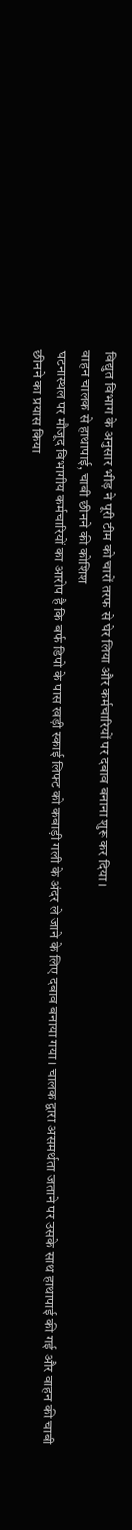विद्युत विभाग के अनुसार भीड़ ने पूरी टीम को चारों तरफ से घेर लिया और कर्मचारियों पर दबाव बनाना शुरू कर दिया।
वाहन चालक से हाथापाई, चाबी छीनने की कोशिश
घटनास्थल पर मौजूद विभागीय कर्मचारियों का आरोप है कि बर्फ डिपो के पास खड़ी स्काई लिफ्ट को कबाड़ी गली के अंदर ले जाने के लिए दबाव बनाया गया। चालक द्वारा असमर्थता जताने पर उसके साथ हाथापाई की गई और वाहन की चाबी छीनने का प्रयास किया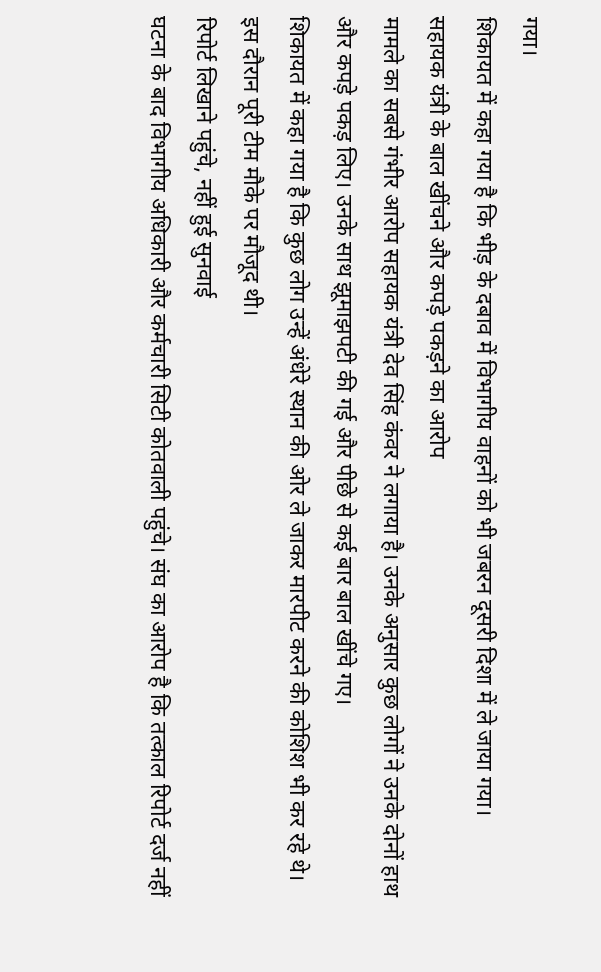गया।
शिकायत में कहा गया है कि भीड़ के दबाव में विभागीय वाहनों को भी जबरन दूसरी दिशा में ले जाया गया।
सहायक यंत्री के बाल खींचने और कपड़े पकड़ने का आरोप
मामले का सबसे गंभीर आरोप सहायक यंत्री देव सिंह कंवर ने लगाया है। उनके अनुसार कुछ लोगों ने उनके दोनों हाथ और कपड़े पकड़ लिए। उनके साथ झूमाझपटी की गई और पीछे से कई बार बाल खींचे गए।
शिकायत में कहा गया है कि कुछ लोग उन्हें अंधेरे स्थान की ओर ले जाकर मारपीट करने की कोशिश भी कर रहे थे। इस दौरान पूरी टीम मौके पर मौजूद थी।
रिपोर्ट लिखाने पहुंचे, नहीं हुई सुनवाई
घटना के बाद विभागीय अधिकारी और कर्मचारी सिटी कोतवाली पहुंचे। संघ का आरोप है कि तत्काल रिपोर्ट दर्ज नहीं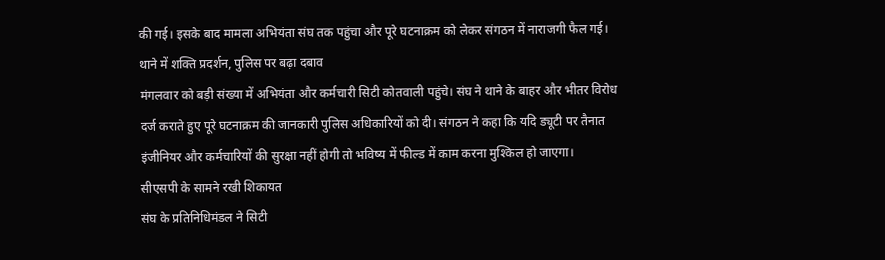की गई। इसके बाद मामला अभियंता संघ तक पहुंचा और पूरे घटनाक्रम को लेकर संगठन में नाराजगी फैल गई।
थाने में शक्ति प्रदर्शन, पुलिस पर बढ़ा दबाव
मंगलवार को बड़ी संख्या में अभियंता और कर्मचारी सिटी कोतवाली पहुंचे। संघ ने थाने के बाहर और भीतर विरोध दर्ज कराते हुए पूरे घटनाक्रम की जानकारी पुलिस अधिकारियों को दी। संगठन ने कहा कि यदि ड्यूटी पर तैनात इंजीनियर और कर्मचारियों की सुरक्षा नहीं होगी तो भविष्य में फील्ड में काम करना मुश्किल हो जाएगा।
सीएसपी के सामने रखी शिकायत
संघ के प्रतिनिधिमंडल ने सिटी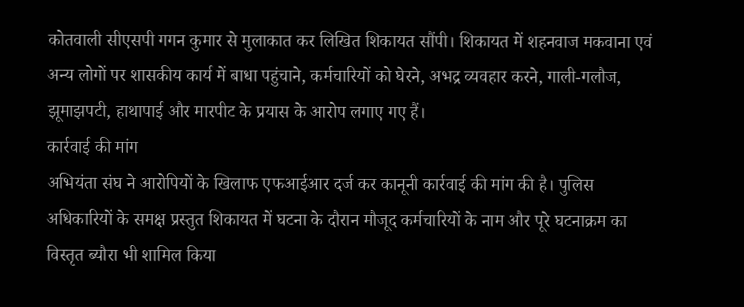कोतवाली सीएसपी गगन कुमार से मुलाकात कर लिखित शिकायत सौंपी। शिकायत में शहनवाज मकवाना एवं अन्य लोगों पर शासकीय कार्य में बाधा पहुंचाने, कर्मचारियों को घेरने, अभद्र व्यवहार करने, गाली-गलौज, झूमाझपटी, हाथापाई और मारपीट के प्रयास के आरोप लगाए गए हैं।
कार्रवाई की मांग
अभियंता संघ ने आरोपियों के खिलाफ एफआईआर दर्ज कर कानूनी कार्रवाई की मांग की है। पुलिस अधिकारियों के समक्ष प्रस्तुत शिकायत में घटना के दौरान मौजूद कर्मचारियों के नाम और पूरे घटनाक्रम का विस्तृत ब्यौरा भी शामिल किया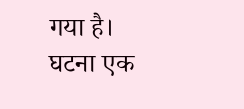गया है।
घटना एक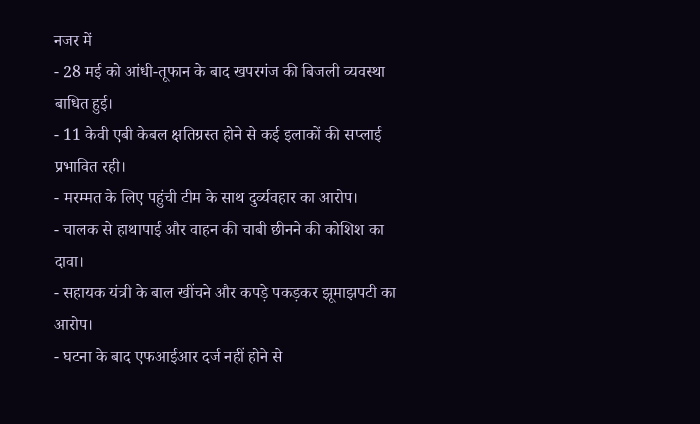नजर में
- 28 मई को आंधी-तूफान के बाद खपरगंज की बिजली व्यवस्था बाधित हुई।
- 11 केवी एबी केबल क्षतिग्रस्त होने से कई इलाकों की सप्लाई प्रभावित रही।
- मरम्मत के लिए पहुंची टीम के साथ दुर्व्यवहार का आरोप।
- चालक से हाथापाई और वाहन की चाबी छीनने की कोशिश का दावा।
- सहायक यंत्री के बाल खींचने और कपड़े पकड़कर झूमाझपटी का आरोप।
- घटना के बाद एफआईआर दर्ज नहीं होने से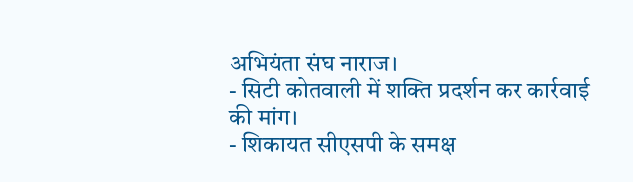अभियंता संघ नाराज।
- सिटी कोतवाली में शक्ति प्रदर्शन कर कार्रवाई की मांग।
- शिकायत सीएसपी के समक्ष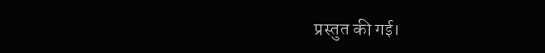प्रस्तुत की गई।